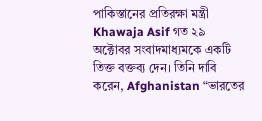পাকিস্তানের প্রতিরক্ষা মন্ত্রী Khawaja Asif গত ২৯ অক্টোবর সংবাদমাধ্যমকে একটি তিক্ত বক্তব্য দেন। তিনি দাবি করেন, Afghanistan “ভারতের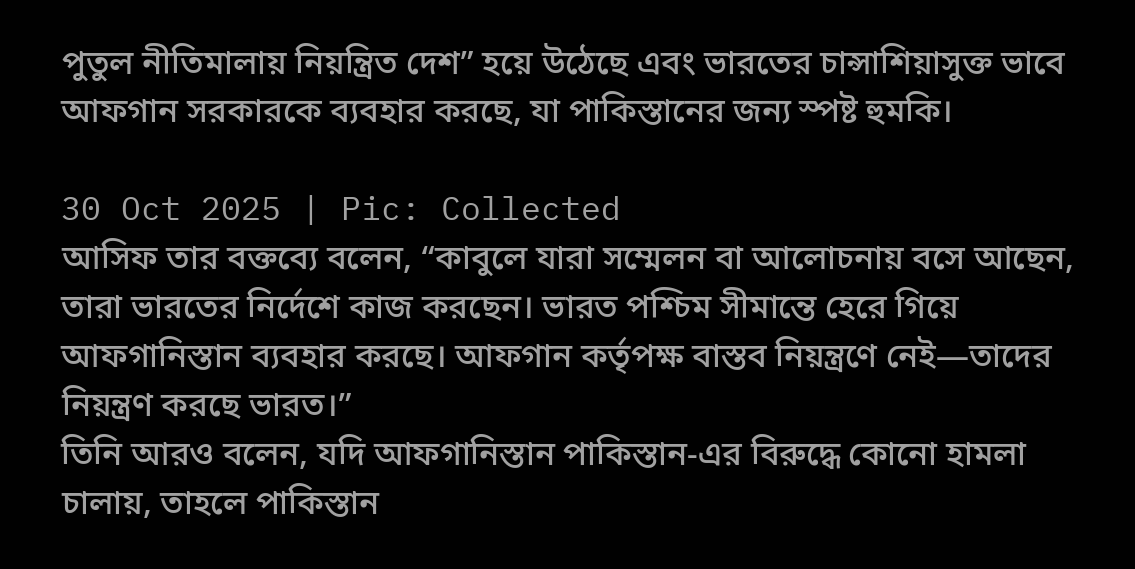পুতুল নীতিমালায় নিয়ন্ত্রিত দেশ” হয়ে উঠেছে এবং ভারতের চান্সাশিয়াসুক্ত ভাবে আফগান সরকারকে ব্যবহার করছে, যা পাকিস্তানের জন্য স্পষ্ট হুমকি।

30 Oct 2025 | Pic: Collected
আসিফ তার বক্তব্যে বলেন, “কাবুলে যারা সম্মেলন বা আলোচনায় বসে আছেন, তারা ভারতের নির্দেশে কাজ করছেন। ভারত পশ্চিম সীমান্তে হেরে গিয়ে আফগানিস্তান ব্যবহার করছে। আফগান কর্তৃপক্ষ বাস্তব নিয়ন্ত্রণে নেই—তাদের নিয়ন্ত্রণ করছে ভারত।”
তিনি আরও বলেন, যদি আফগানিস্তান পাকিস্তান-এর বিরুদ্ধে কোনো হামলা চালায়, তাহলে পাকিস্তান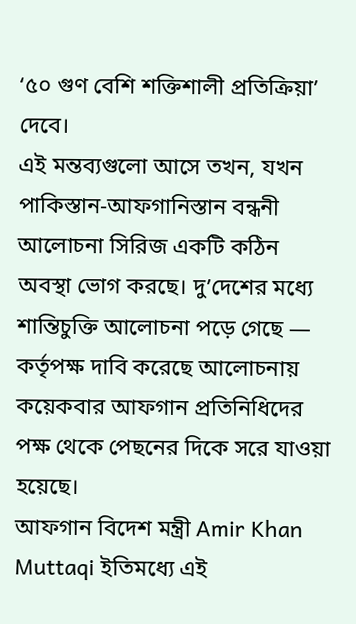‘৫০ গুণ বেশি শক্তিশালী প্রতিক্রিয়া’ দেবে।
এই মন্তব্যগুলো আসে তখন, যখন পাকিস্তান-আফগানিস্তান বন্ধনী আলোচনা সিরিজ একটি কঠিন অবস্থা ভোগ করছে। দু’দেশের মধ্যে শান্তিচুক্তি আলোচনা পড়ে গেছে — কর্তৃপক্ষ দাবি করেছে আলোচনায় কয়েকবার আফগান প্রতিনিধিদের পক্ষ থেকে পেছনের দিকে সরে যাওয়া হয়েছে।
আফগান বিদেশ মন্ত্রী Amir Khan Muttaqi ইতিমধ্যে এই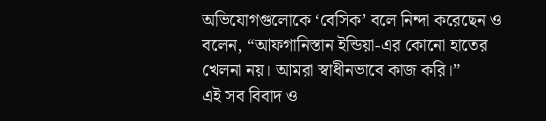অভিযোগগুলোকে ‘বেসিক’ বলে নিন্দা করেছেন ও বলেন, “আফগানিস্তান ইন্ডিয়া-এর কোনো হাতের খেলনা নয়। আমরা স্বাধীনভাবে কাজ করি।”
এই সব বিবাদ ও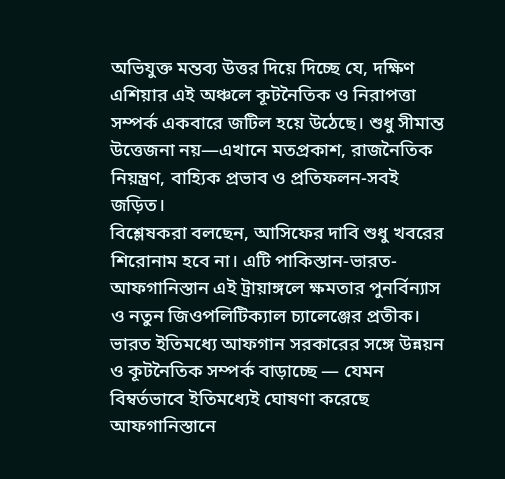অভিযুক্ত মন্তব্য উত্তর দিয়ে দিচ্ছে যে, দক্ষিণ এশিয়ার এই অঞ্চলে কূটনৈতিক ও নিরাপত্তা সম্পর্ক একবারে জটিল হয়ে উঠেছে। শুধু সীমান্ত উত্তেজনা নয়—এখানে মতপ্রকাশ, রাজনৈতিক নিয়ন্ত্রণ, বাহ্যিক প্রভাব ও প্রতিফলন-সবই জড়িত।
বিশ্লেষকরা বলছেন, আসিফের দাবি শুধু খবরের শিরোনাম হবে না। এটি পাকিস্তান-ভারত-আফগানিস্তান এই ট্রায়াঙ্গলে ক্ষমতার পুনর্বিন্যাস ও নতুন জিওপলিটিক্যাল চ্যালেঞ্জের প্রতীক। ভারত ইতিমধ্যে আফগান সরকারের সঙ্গে উন্নয়ন ও কূটনৈতিক সম্পর্ক বাড়াচ্ছে — যেমন বিম্বর্তভাবে ইতিমধ্যেই ঘোষণা করেছে আফগানিস্তানে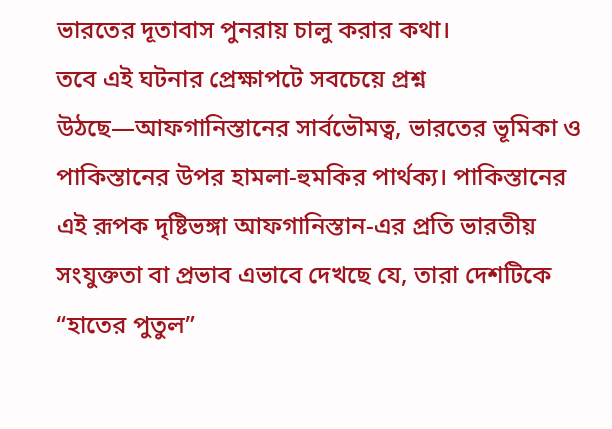ভারতের দূতাবাস পুনরায় চালু করার কথা।
তবে এই ঘটনার প্রেক্ষাপটে সবচেয়ে প্রশ্ন উঠছে—আফগানিস্তানের সার্বভৌমত্ব, ভারতের ভূমিকা ও পাকিস্তানের উপর হামলা-হুমকির পার্থক্য। পাকিস্তানের এই রূপক দৃষ্টিভঙ্গা আফগানিস্তান-এর প্রতি ভারতীয় সংযুক্ততা বা প্রভাব এভাবে দেখছে যে, তারা দেশটিকে “হাতের পুতুল”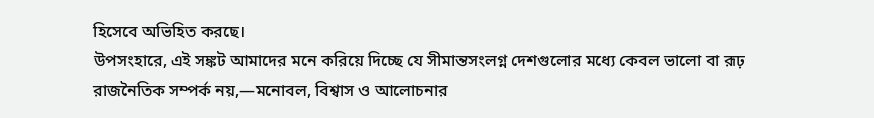হিসেবে অভিহিত করছে।
উপসংহারে, এই সঙ্কট আমাদের মনে করিয়ে দিচ্ছে যে সীমান্তসংলগ্ন দেশগুলোর মধ্যে কেবল ভালো বা রূঢ় রাজনৈতিক সম্পর্ক নয়,—মনোবল, বিশ্বাস ও আলোচনার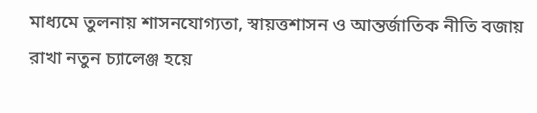মাধ্যমে তুলনায় শাসনযোগ্যতা, স্বায়ত্তশাসন ও আন্তর্জাতিক নীতি বজায় রাখা নতুন চ্যালেঞ্জ হয়ে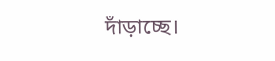দাঁড়াচ্ছে।